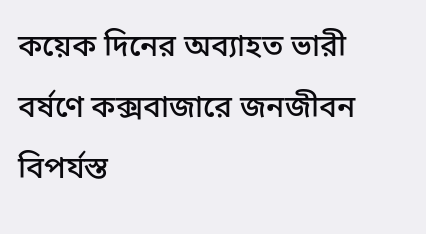কয়েক দিনের অব্যাহত ভারী বর্ষণে কক্সবাজারে জনজীবন বিপর্যস্ত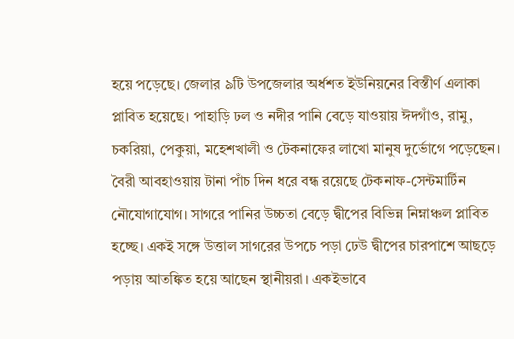হয়ে পড়েছে। জেলার ৯টি উপজেলার অর্ধশত ইউনিয়নের বিস্তীর্ণ এলাকা প্লাবিত হয়েছে। পাহাড়ি ঢল ও নদীর পানি বেড়ে যাওয়ায় ঈদগাঁও, রামু, চকরিয়া, পেকুয়া, মহেশখালী ও টেকনাফের লাখো মানুষ দুর্ভোগে পড়েছেন।
বৈরী আবহাওয়ায় টানা পাঁচ দিন ধরে বন্ধ রয়েছে টেকনাফ-সেন্টমার্টিন নৌযোগাযোগ। সাগরে পানির উচ্চতা বেড়ে দ্বীপের বিভিন্ন নিম্নাঞ্চল প্লাবিত হচ্ছে। একই সঙ্গে উত্তাল সাগরের উপচে পড়া ঢেউ দ্বীপের চারপাশে আছড়ে পড়ায় আতঙ্কিত হয়ে আছেন স্থানীয়রা। একইভাবে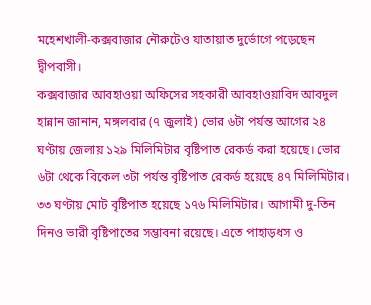মহেশখালী-কক্সবাজার নৌরুটেও যাতায়াত দুর্ভোগে পড়েছেন দ্বীপবাসী।
কক্সবাজার আবহাওয়া অফিসের সহকারী আবহাওয়াবিদ আবদুল হান্নান জানান, মঙ্গলবার (৭ জুলাই) ভোর ৬টা পর্যন্ত আগের ২৪ ঘণ্টায় জেলায় ১২৯ মিলিমিটার বৃষ্টিপাত রেকর্ড করা হয়েছে। ভোর ৬টা থেকে বিকেল ৩টা পর্যন্ত বৃষ্টিপাত রেকর্ড হয়েছে ৪৭ মিলিমিটার। ৩৩ ঘণ্টায় মোট বৃষ্টিপাত হয়েছে ১৭৬ মিলিমিটার। আগামী দু-তিন দিনও ভারী বৃষ্টিপাতের সম্ভাবনা রয়েছে। এতে পাহাড়ধস ও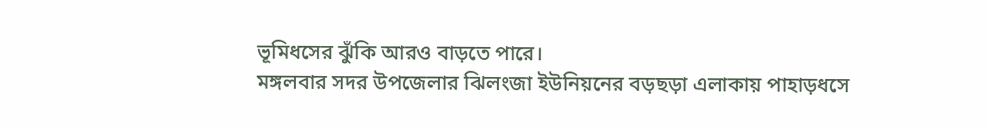ভূমিধসের ঝুঁকি আরও বাড়তে পারে।
মঙ্গলবার সদর উপজেলার ঝিলংজা ইউনিয়নের বড়ছড়া এলাকায় পাহাড়ধসে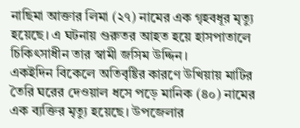নাছিমা আক্তার লিমা (২৭) নামের এক গৃহবধূর মৃত্যু হয়েছে। এ ঘটনায় গুরুতর আহত হয়ে হাসপাতালে চিকিৎসাধীন তার স্বামী জসিম উদ্দিন।
একইদিন বিকেলে অতিবৃষ্টির কারণে উখিয়ায় মাটির তৈরি ঘরের দেওয়াল ধসে পড়ে মানিক (৪০) নামের এক ব্যক্তির মৃত্যু হয়েছে। উপজেলার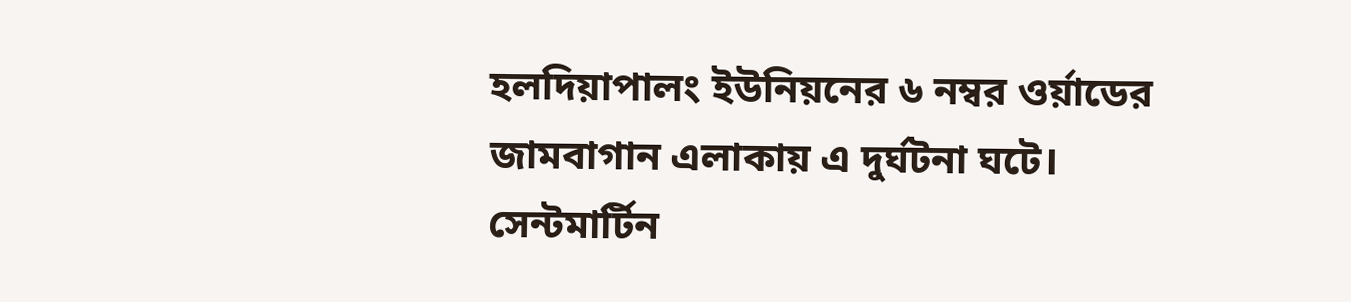হলদিয়াপালং ইউনিয়নের ৬ নম্বর ওর্য়াডের জামবাগান এলাকায় এ দুর্ঘটনা ঘটে।
সেন্টমার্টিন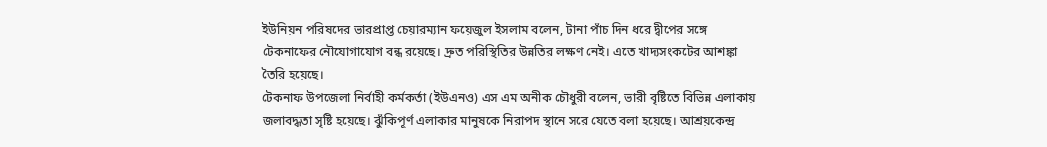ইউনিয়ন পরিষদের ভারপ্রাপ্ত চেয়ারম্যান ফয়েজুল ইসলাম বলেন, টানা পাঁচ দিন ধরে দ্বীপের সঙ্গে টেকনাফের নৌযোগাযোগ বন্ধ রয়েছে। দ্রুত পরিস্থিতির উন্নতির লক্ষণ নেই। এতে খাদ্যসংকটের আশঙ্কা তৈরি হয়েছে।
টেকনাফ উপজেলা নির্বাহী কর্মকর্তা (ইউএনও) এস এম অনীক চৌধুরী বলেন, ভারী বৃষ্টিতে বিভিন্ন এলাকায় জলাবদ্ধতা সৃষ্টি হয়েছে। ঝুঁকিপূর্ণ এলাকার মানুষকে নিরাপদ স্থানে সরে যেতে বলা হয়েছে। আশ্রয়কেন্দ্র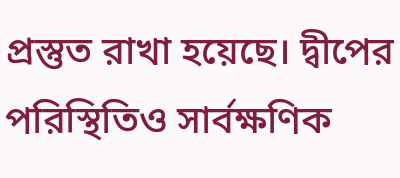প্রস্তুত রাখা হয়েছে। দ্বীপের পরিস্থিতিও সার্বক্ষণিক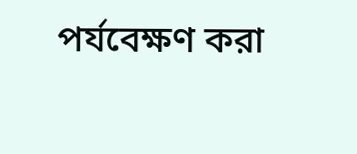পর্যবেক্ষণ করা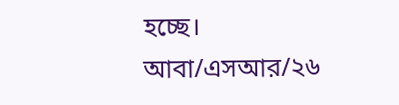হচ্ছে।
আবা/এসআর/২৬